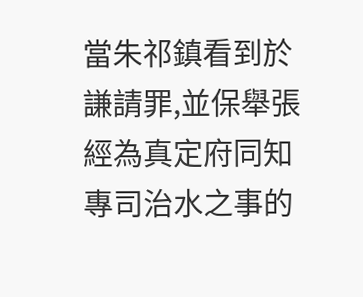當朱祁鎮看到於謙請罪,並保舉張經為真定府同知專司治水之事的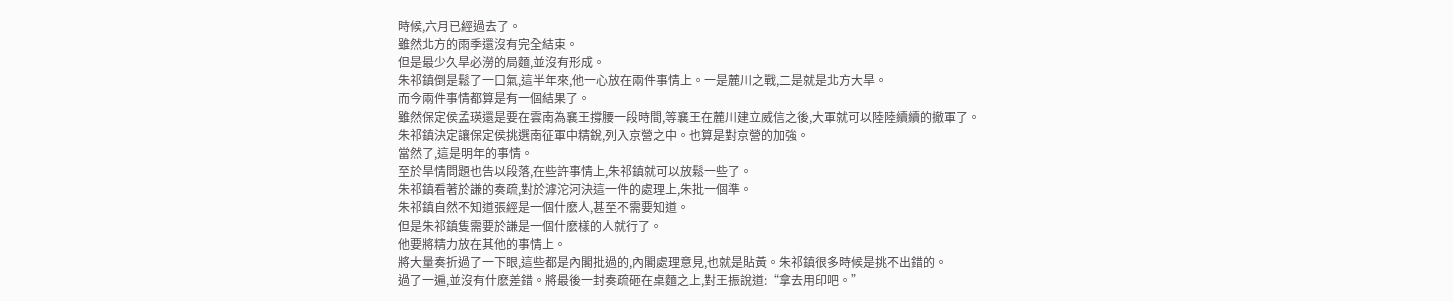時候,六月已經過去了。
雖然北方的雨季還沒有完全結束。
但是最少久旱必澇的局麵,並沒有形成。
朱祁鎮倒是鬆了一口氣,這半年來,他一心放在兩件事情上。一是麓川之戰,二是就是北方大旱。
而今兩件事情都算是有一個結果了。
雖然保定侯孟瑛還是要在雲南為襄王撐腰一段時間,等襄王在麓川建立威信之後,大軍就可以陸陸續續的撤軍了。
朱祁鎮決定讓保定侯挑選南征軍中精銳,列入京營之中。也算是對京營的加強。
當然了,這是明年的事情。
至於旱情問題也告以段落,在些許事情上,朱祁鎮就可以放鬆一些了。
朱祁鎮看著於謙的奏疏,對於滹沱河決這一件的處理上,朱批一個準。
朱祁鎮自然不知道張經是一個什麽人,甚至不需要知道。
但是朱祁鎮隻需要於謙是一個什麽樣的人就行了。
他要將精力放在其他的事情上。
將大量奏折過了一下眼,這些都是內閣批過的,內閣處理意見,也就是貼黃。朱祁鎮很多時候是挑不出錯的。
過了一遍,並沒有什麽差錯。將最後一封奏疏砸在桌麵之上,對王振說道:“拿去用印吧。”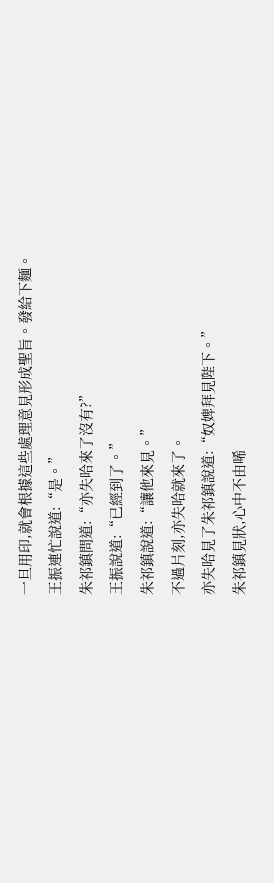一旦用印,就會根據這些處理意見形成聖旨。發給下麵。
王振連忙說道:“是。”
朱祁鎮問道:“亦失哈來了沒有?”
王振說道:“已經到了。”
朱祁鎮說道:“讓他來見。”
不過片刻,亦失哈就來了。
亦失哈見了朱祁鎮說道:“奴婢拜見陛下。”
朱祁鎮見狀,心中不由唏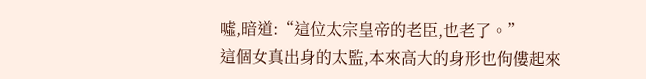噓,暗道:“這位太宗皇帝的老臣,也老了。”
這個女真出身的太監,本來高大的身形也佝僂起來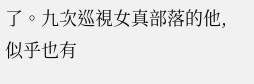了。九次巡視女真部落的他,似乎也有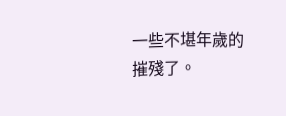一些不堪年歲的摧殘了。